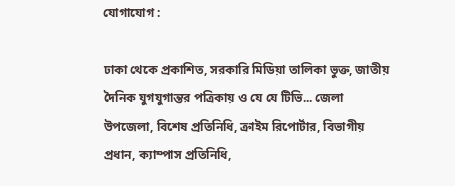যোগাযোগ :

ঢাকা থেকে প্রকাশিত, সরকারি মিডিয়া তালিকা ভুক্ত, জাতীয়  দৈনিক যুগযুগান্তর পত্রিকায় ও যে যে টিভি... জেলা উপজেলা, বিশেষ প্রতিনিধি, ক্রাইম রিপোর্টার, বিভাগীয় প্রধান, ক্যাম্পাস প্রতিনিধি,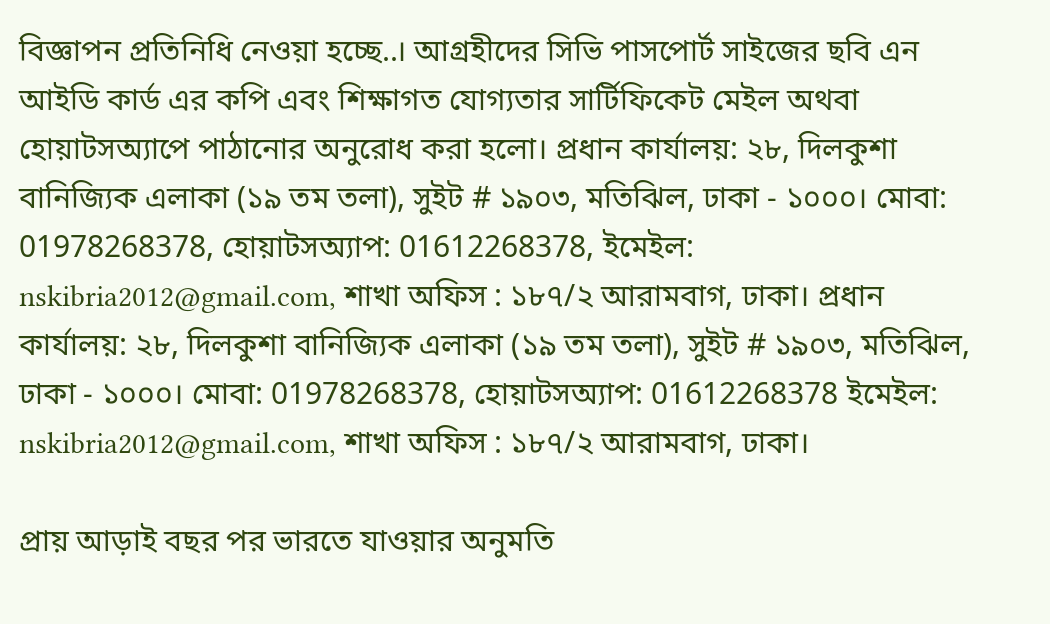বিজ্ঞাপন প্রতিনিধি নেওয়া হচ্ছে..। আগ্রহীদের সিভি পাসপোর্ট সাইজের ছবি এন আইডি কার্ড এর কপি এবং শিক্ষাগত যোগ্যতার সার্টিফিকেট মেইল অথবা হোয়াটসঅ্যাপে পাঠানোর অনুরোধ করা হলো। প্রধান কার্যালয়: ২৮, দিলকুশা বানিজ্যিক এলাকা (১৯ তম তলা), সুইট # ১৯০৩, মতিঝিল, ঢাকা - ১০০০। মোবা: 01978268378, হোয়াটসঅ্যাপ: 01612268378, ইমেইল: nskibria2012@gmail.com, শাখা অফিস : ১৮৭/২ আরামবাগ, ঢাকা। প্রধান কার্যালয়: ২৮, দিলকুশা বানিজ্যিক এলাকা (১৯ তম তলা), সুইট # ১৯০৩, মতিঝিল, ঢাকা - ১০০০। মোবা: 01978268378, হোয়াটসঅ্যাপ: 01612268378 ইমেইল: nskibria2012@gmail.com, শাখা অফিস : ১৮৭/২ আরামবাগ, ঢাকা।

প্রায় আড়াই বছর পর ভারতে যাওয়ার অনুমতি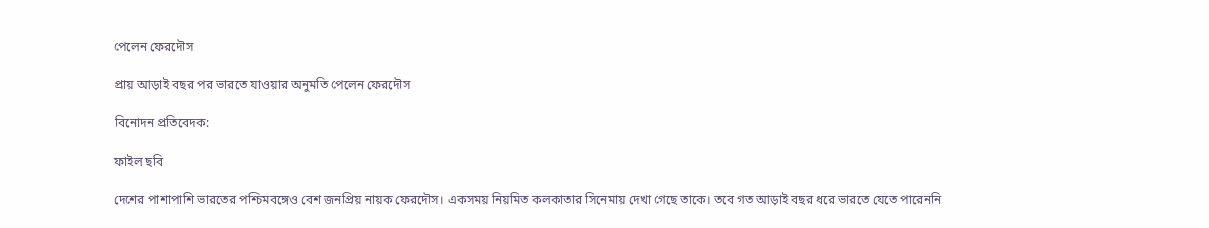পেলেন ফেরদৌস

প্রায় আড়াই বছর পর ভারতে যাওয়ার অনুমতি পেলেন ফেরদৌস

বিনোদন প্রতিবেদক:

ফাইল ছবি

দেশের পাশাপাশি ভারতের পশ্চিমবঙ্গেও বেশ জনপ্রিয় নায়ক ফেরদৌস। একসময় নিয়মিত কলকাতার সিনেমায় দেখা গেছে তাকে। তবে গত আড়াই বছর ধরে ভারতে যেতে পারেননি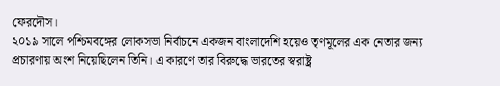ফেরদৌস।
২০১৯ সালে পশ্চিমবঙ্গের লোকসভা নির্বাচনে একজন বাংলাদেশি হয়েও তৃণমূলের এক নেতার জন্য প্রচারণায় অংশ নিয়েছিলেন তিনি। এ কারণে তার বিরুদ্ধে ভারতের স্বরাষ্ট্র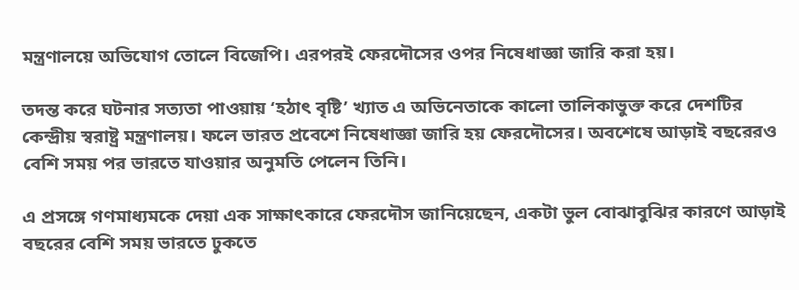মন্ত্রণালয়ে অভিযোগ তোলে বিজেপি। এরপরই ফেরদৌসের ওপর নিষেধাজ্ঞা জারি করা হয়।

তদন্ত করে ঘটনার সত্যতা পাওয়ায় ‘হঠাৎ বৃষ্টি’ খ্যাত এ অভিনেতাকে কালো তালিকাভুক্ত করে দেশটির কেন্দ্রীয় স্বরাষ্ট্র মন্ত্রণালয়। ফলে ভারত প্রবেশে নিষেধাজ্ঞা জারি হয় ফেরদৌসের। অবশেষে আড়াই বছরেরও বেশি সময় পর ভারতে যাওয়ার অনুমতি পেলেন তিনি।

এ প্রসঙ্গে গণমাধ্যমকে দেয়া এক সাক্ষাৎকারে ফেরদৌস জানিয়েছেন, একটা ভুল বোঝাবুঝির কারণে আড়াই বছরের বেশি সময় ভারতে ঢুকতে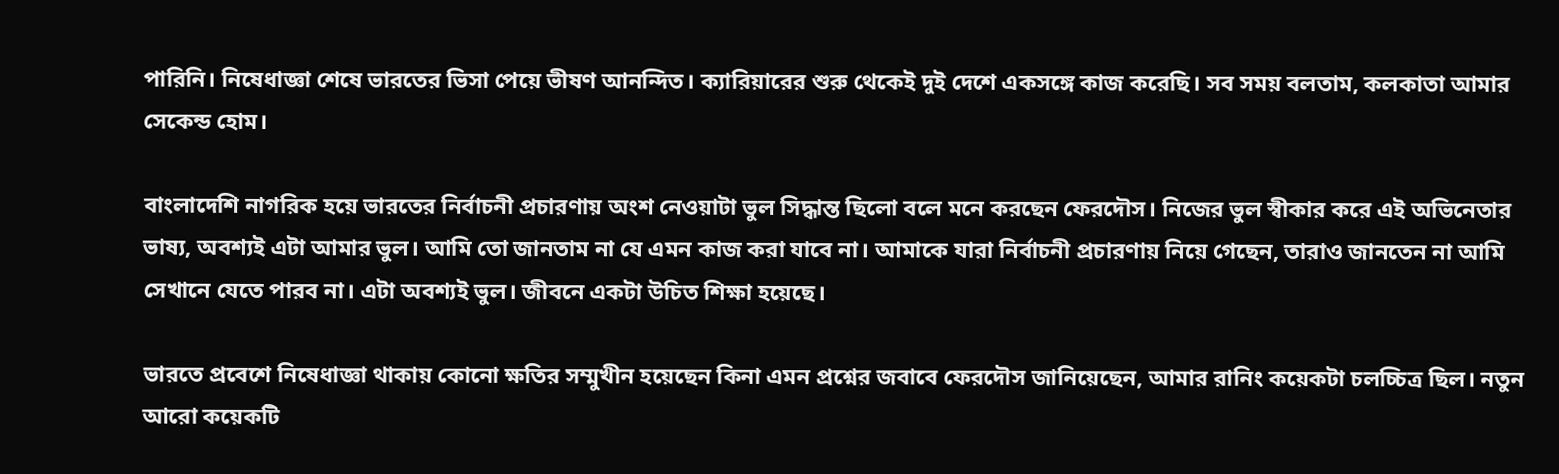পারিনি। নিষেধাজ্ঞা শেষে ভারতের ভিসা পেয়ে ভীষণ আনন্দিত। ক্যারিয়ারের শুরু থেকেই দুই দেশে একসঙ্গে কাজ করেছি। সব সময় বলতাম, কলকাতা আমার সেকেন্ড হোম।

বাংলাদেশি নাগরিক হয়ে ভারতের নির্বাচনী প্রচারণায় অংশ নেওয়াটা ভুল সিদ্ধান্ত ছিলো বলে মনে করছেন ফেরদৌস। নিজের ভুল স্বীকার করে এই অভিনেতার ভাষ্য, অবশ্যই এটা আমার ভুল। আমি তো জানতাম না যে এমন কাজ করা যাবে না। আমাকে যারা নির্বাচনী প্রচারণায় নিয়ে গেছেন, তারাও জানতেন না আমি সেখানে যেতে পারব না। এটা অবশ্যই ভুল। জীবনে একটা উচিত শিক্ষা হয়েছে।

ভারতে প্রবেশে নিষেধাজ্ঞা থাকায় কোনো ক্ষতির সম্মুখীন হয়েছেন কিনা এমন প্রশ্নের জবাবে ফেরদৌস জানিয়েছেন, আমার রানিং কয়েকটা চলচ্চিত্র ছিল। নতুন আরো কয়েকটি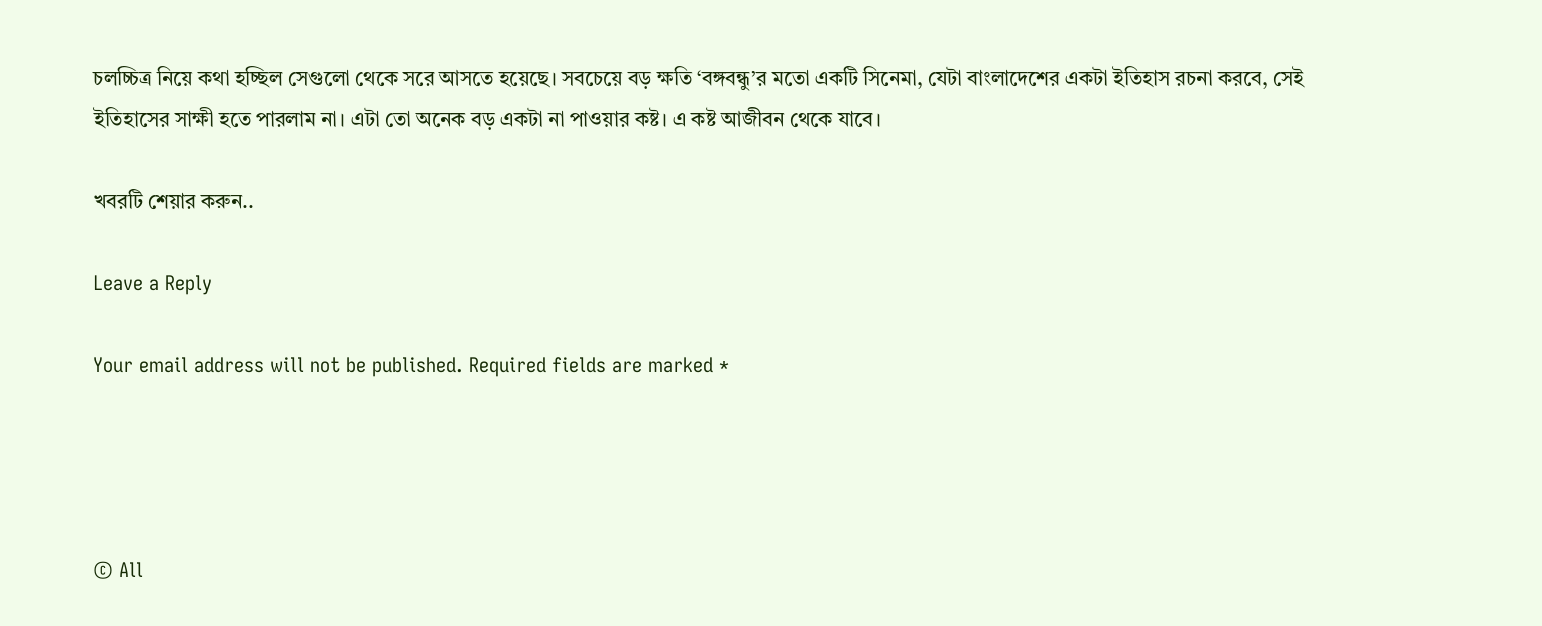চলচ্চিত্র নিয়ে কথা হচ্ছিল সেগুলো থেকে সরে আসতে হয়েছে। সবচেয়ে বড় ক্ষতি ‘বঙ্গবন্ধু’র মতো একটি সিনেমা, যেটা বাংলাদেশের একটা ইতিহাস রচনা করবে, সেই ইতিহাসের সাক্ষী হতে পারলাম না। এটা তো অনেক বড় একটা না পাওয়ার কষ্ট। এ কষ্ট আজীবন থেকে যাবে।

খবরটি শেয়ার করুন..

Leave a Reply

Your email address will not be published. Required fields are marked *




© All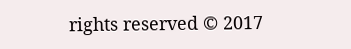rights reserved © 2017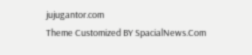jujugantor.com
Theme Customized BY SpacialNews.Com